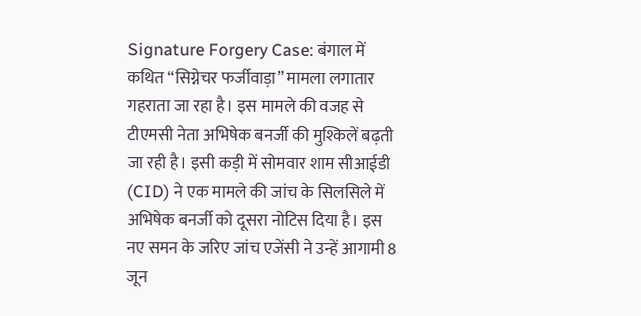Signature Forgery Case: बंगाल में कथित “सिग्नेचर फर्जीवाड़ा” मामला लगातार गहराता जा रहा है। इस मामले की वजह से टीएमसी नेता अभिषेक बनर्जी की मुश्किलें बढ़ती जा रही है। इसी कड़ी में सोमवार शाम सीआईडी (CID) ने एक मामले की जांच के सिलसिले में अभिषेक बनर्जी को दूसरा नोटिस दिया है। इस नए समन के जरिए जांच एजेंसी ने उन्हें आगामी 8 जून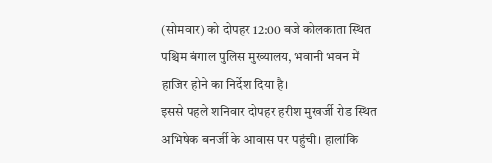(सोमवार) को दोपहर 12:00 बजे कोलकाता स्थित पश्चिम बंगाल पुलिस मुख्यालय, भवानी भवन में हाजिर होने का निर्देश दिया है।
इससे पहले शनिवार दोपहर हरीश मुखर्जी रोड स्थित अभिषेक बनर्जी के आवास पर पहुंची। हालांकि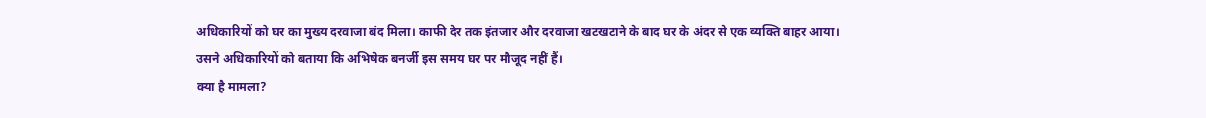अधिकारियों को घर का मुख्य दरवाजा बंद मिला। काफी देर तक इंतजार और दरवाजा खटखटाने के बाद घर के अंदर से एक व्यक्ति बाहर आया। उसने अधिकारियों को बताया कि अभिषेक बनर्जी इस समय घर पर मौजूद नहीं हैं।
क्या है मामला?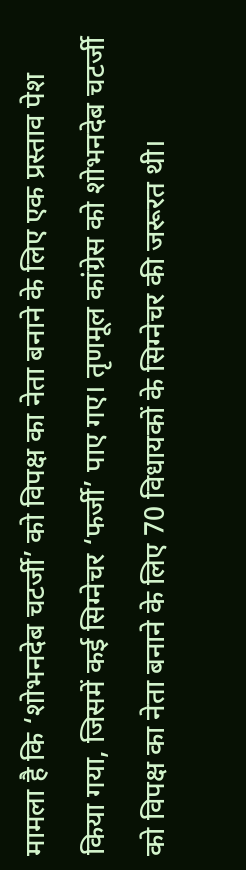मामला है कि ‘शोभनदेब चटर्जी’ को विपक्ष का नेता बनाने के लिए एक प्रस्ताव पेश किया गया, जिसमें कई सिग्नेचर ‘फर्जी’ पाए गए। तृणमूल कांग्रेस को शोभनदेब चटर्जी को विपक्ष का नेता बनाने के लिए 70 विधायकों के सिग्नेचर की जरूरत थी।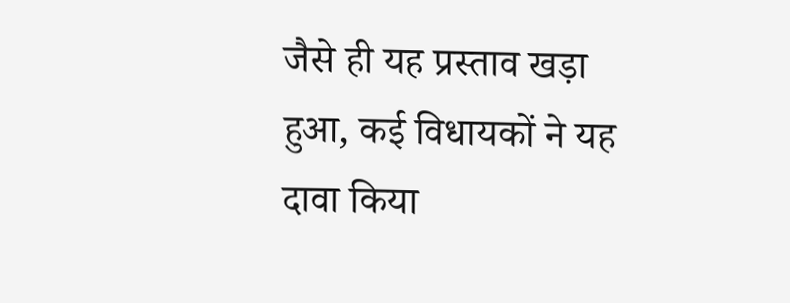जैसे ही यह प्रस्ताव खड़ा हुआ, कई विधायकों ने यह दावा किया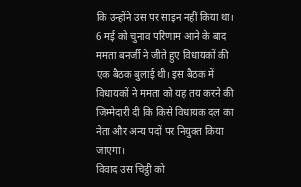कि उन्होंने उस पर साइन नहीं किया था।
6 मई को चुनाव परिणाम आने के बाद ममता बनर्जी ने जीते हुए विधायकों की एक बैठक बुलाई थी। इस बैठक में विधायकों ने ममता को यह तय करने की जिम्मेदारी दी कि किसे विधायक दल का नेता और अन्य पदों पर नियुक्त किया जाएगा।
विवाद उस चिट्ठी को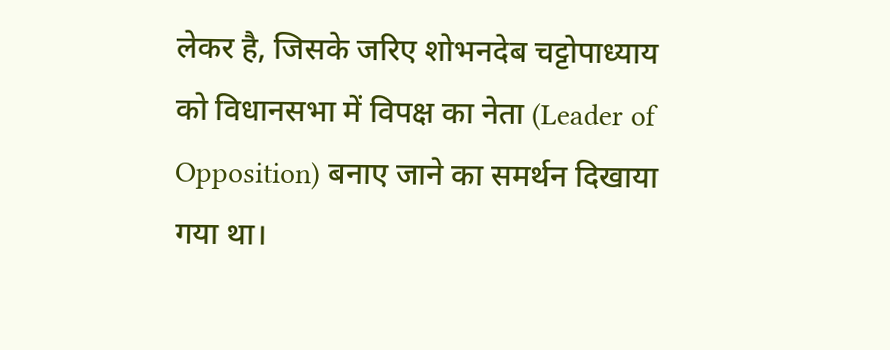लेकर है, जिसके जरिए शोभनदेब चट्टोपाध्याय को विधानसभा में विपक्ष का नेता (Leader of Opposition) बनाए जाने का समर्थन दिखाया गया था।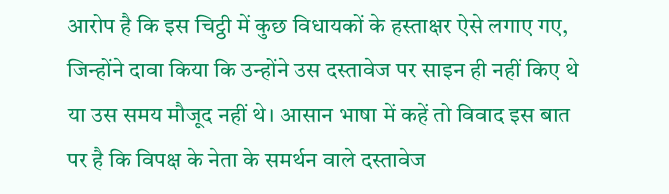आरोप है कि इस चिट्ठी में कुछ विधायकों के हस्ताक्षर ऐसे लगाए गए, जिन्होंने दावा किया कि उन्होंने उस दस्तावेज पर साइन ही नहीं किए थे या उस समय मौजूद नहीं थे। आसान भाषा में कहें तो विवाद इस बात पर है कि विपक्ष के नेता के समर्थन वाले दस्तावेज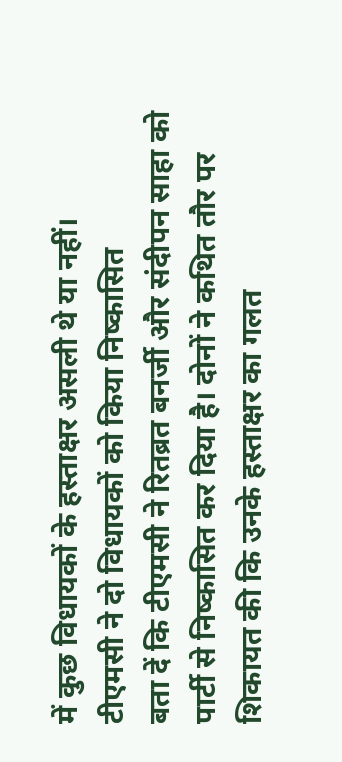में कुछ विधायकों के हस्ताक्षर असली थे या नहीं।
टीएमसी ने दो विधायकों को किया निष्कासित
बता दें कि टीएमसी ने रितब्रत बनर्जी और संदीपन साहा को पार्टी से निष्कासित कर दिया है। दोनों ने कथित तौर पर शिकायत की कि उनके हस्ताक्षर का गलत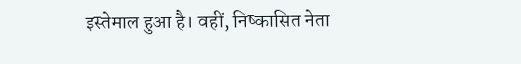इस्तेमाल हुआ है। वहीं, निष्कासित नेता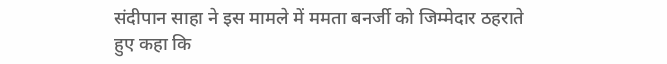संदीपान साहा ने इस मामले में ममता बनर्जी को जिम्मेदार ठहराते हुए कहा कि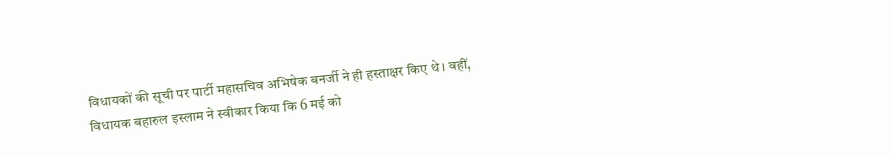विधायकों की सूची पर पार्टी महासचिव अभिषेक बनर्जी ने ही हस्ताक्षर किए थे। वहीं, विधायक बहारुल इस्लाम ने स्वीकार किया कि 6 मई को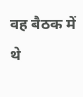वह बैठक में थे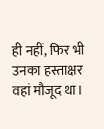ही नहीं, फिर भी उनका हस्ताक्षर वहां मौजूद था।